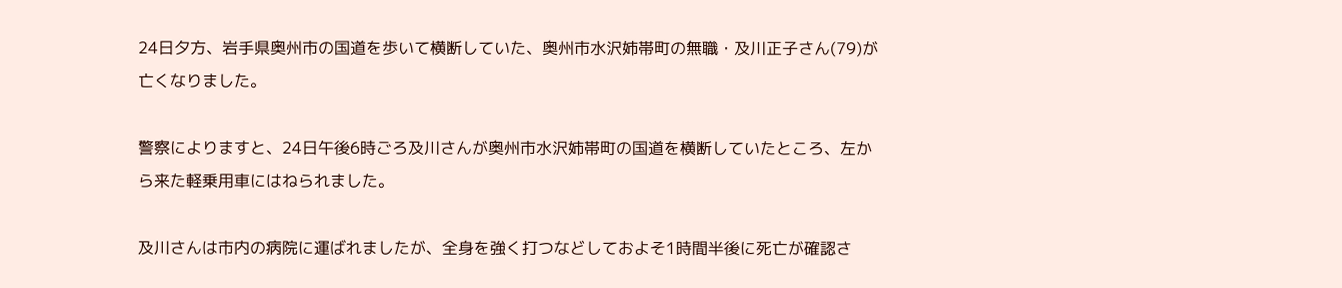24日夕方、岩手県奥州市の国道を歩いて横断していた、奥州市水沢姉帯町の無職・及川正子さん(79)が亡くなりました。

警察によりますと、24日午後6時ごろ及川さんが奥州市水沢姉帯町の国道を横断していたところ、左から来た軽乗用車にはねられました。

及川さんは市内の病院に運ばれましたが、全身を強く打つなどしておよそ1時間半後に死亡が確認さ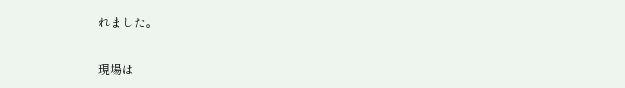れました。

現場は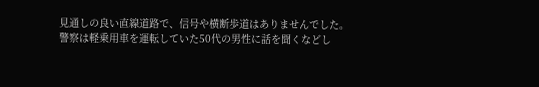見通しの良い直線道路で、信号や横断歩道はありませんでした。
警察は軽乗用車を運転していた50代の男性に話を聞くなどし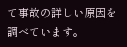て事故の詳しい原因を調べています。